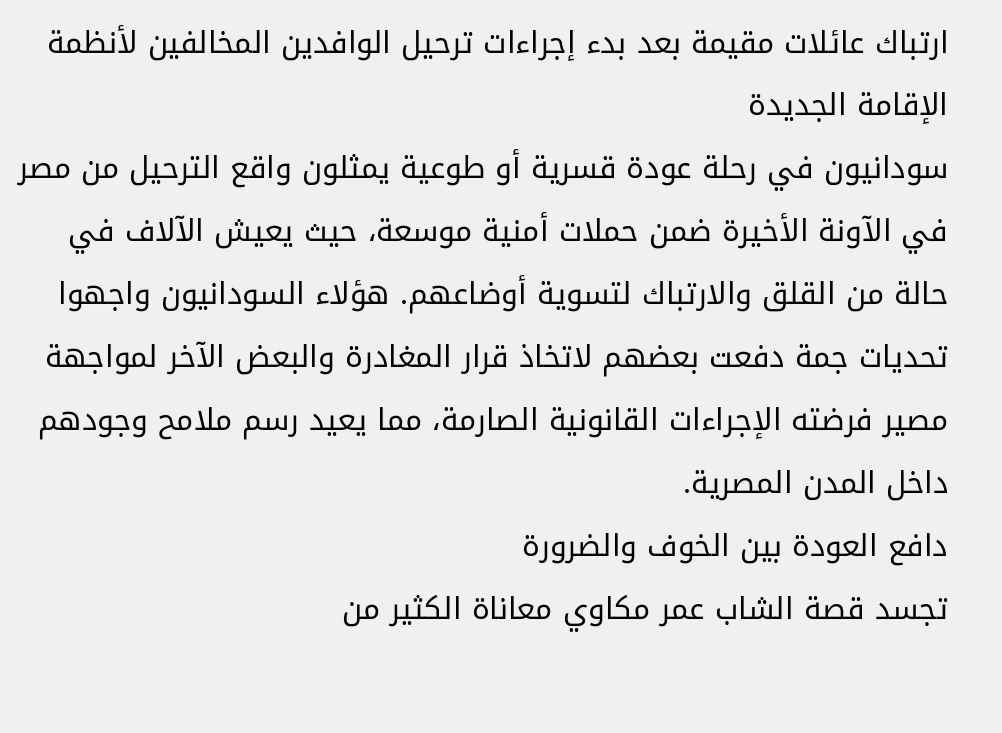ارتباك عائلات مقيمة بعد بدء إجراءات ترحيل الوافدين المخالفين لأنظمة الإقامة الجديدة
سودانيون في رحلة عودة قسرية أو طوعية يمثلون واقع الترحيل من مصر في الآونة الأخيرة ضمن حملات أمنية موسعة، حيث يعيش الآلاف في حالة من القلق والارتباك لتسوية أوضاعهم. هؤلاء السودانيون واجهوا تحديات جمة دفعت بعضهم لاتخاذ قرار المغادرة والبعض الآخر لمواجهة مصير فرضته الإجراءات القانونية الصارمة، مما يعيد رسم ملامح وجودهم داخل المدن المصرية.
دافع العودة بين الخوف والضرورة
تجسد قصة الشاب عمر مكاوي معاناة الكثير من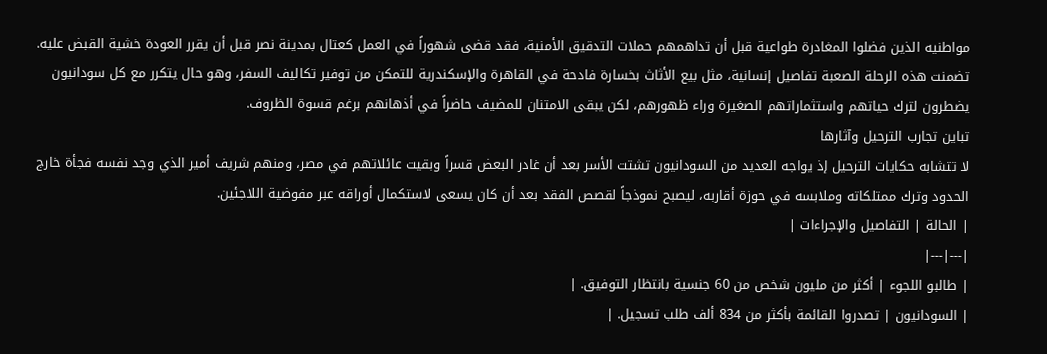مواطنيه الذين فضلوا المغادرة طواعية قبل أن تداهمهم حملات التدقيق الأمنية، فقد قضى شهوراً في العمل كعتال بمدينة نصر قبل أن يقرر العودة خشية القبض عليه. تضمنت هذه الرحلة الصعبة تفاصيل إنسانية، مثل بيع الأثاث بخسارة فادحة في القاهرة والإسكندرية للتمكن من توفير تكاليف السفر، وهو حال يتكرر مع كل سودانيون يضطرون لترك حياتهم واستثماراتهم الصغيرة وراء ظهورهم، لكن يبقى الامتنان للمضيف حاضراً في أذهانهم برغم قسوة الظروف.
تباين تجارب الترحيل وآثارها
لا تتشابه حكايات الترحيل إذ يواجه العديد من السودانيون تشتت الأسر بعد أن غادر البعض قسراً وبقيت عائلاتهم في مصر، ومنهم شريف أمير الذي وجد نفسه فجأة خارج الحدود وترك ممتلكاته وملابسه في حوزة أقاربه، ليصبح نموذجاً لقصص الفقد بعد أن كان يسعى لاستكمال أوراقه عبر مفوضية اللاجئين.
| الحالة | التفاصيل والإجراءات |
|---|---|
| طالبو اللجوء | أكثر من مليون شخص من 60 جنسية بانتظار التوفيق. |
| السودانيون | تصدروا القائمة بأكثر من 834 ألف طلب تسجيل. |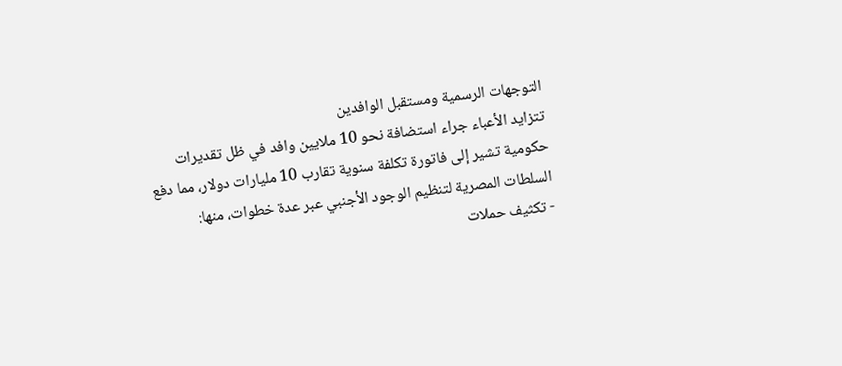التوجهات الرسمية ومستقبل الوافدين
تتزايد الأعباء جراء استضافة نحو 10 ملايين وافد في ظل تقديرات حكومية تشير إلى فاتورة تكلفة سنوية تقارب 10 مليارات دولار، مما دفع السلطات المصرية لتنظيم الوجود الأجنبي عبر عدة خطوات، منها:
- تكثيف حملات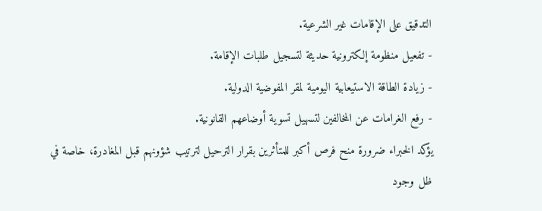التدقيق على الإقامات غير الشرعية.
- تفعيل منظومة إلكترونية حديثة لتسجيل طلبات الإقامة.
- زيادة الطاقة الاستيعابية اليومية لمقر المفوضية الدولية.
- رفع الغرامات عن المخالفين لتسهيل تسوية أوضاعهم القانونية.
يؤكد الخبراء ضرورة منح فرص أكبر للمتأثرين بقرار الترحيل لترتيب شؤونهم قبل المغادرة، خاصة في ظل وجود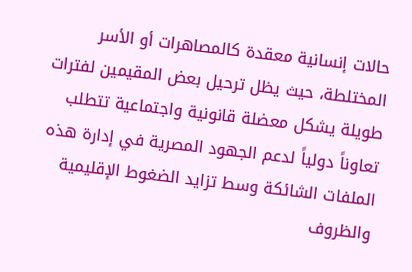حالات إنسانية معقدة كالمصاهرات أو الأسر المختلطة، حيث يظل ترحيل بعض المقيمين لفترات طويلة يشكل معضلة قانونية واجتماعية تتطلب تعاوناً دولياً لدعم الجهود المصرية في إدارة هذه الملفات الشائكة وسط تزايد الضغوط الإقليمية والظروف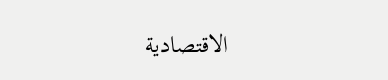الاقتصادية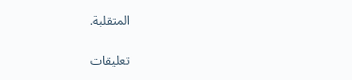المتقلبة.

تعليقات